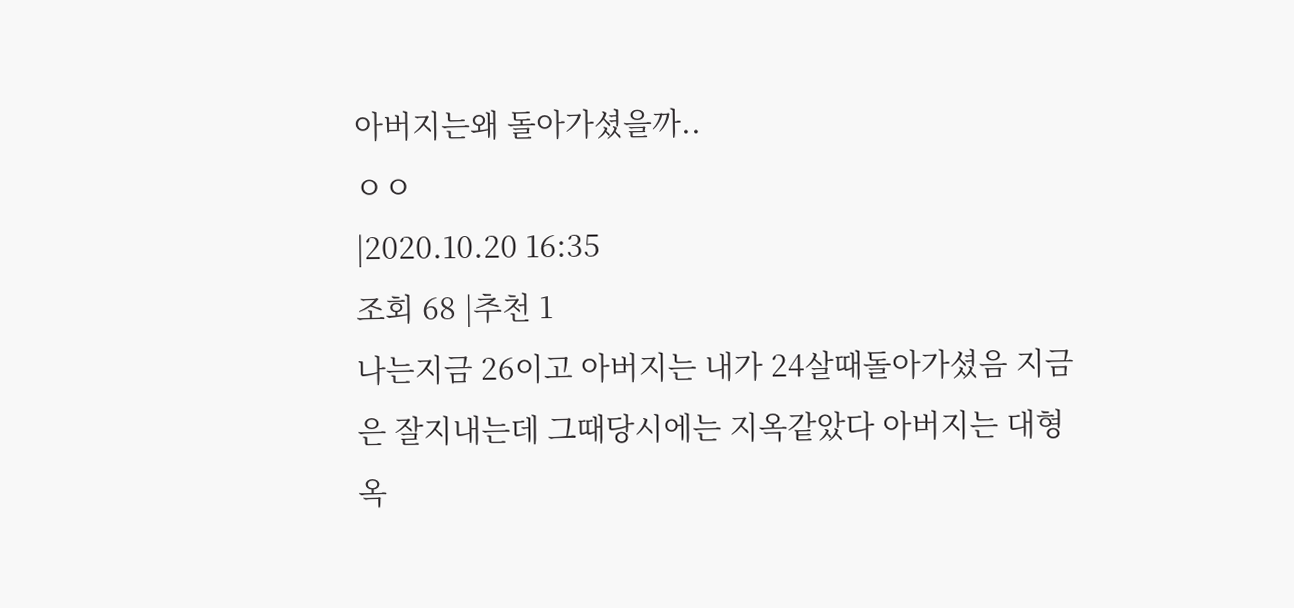아버지는왜 돌아가셨을까..
ㅇㅇ
|2020.10.20 16:35
조회 68 |추천 1
나는지금 26이고 아버지는 내가 24살때돌아가셨음 지금은 잘지내는데 그때당시에는 지옥같았다 아버지는 대형옥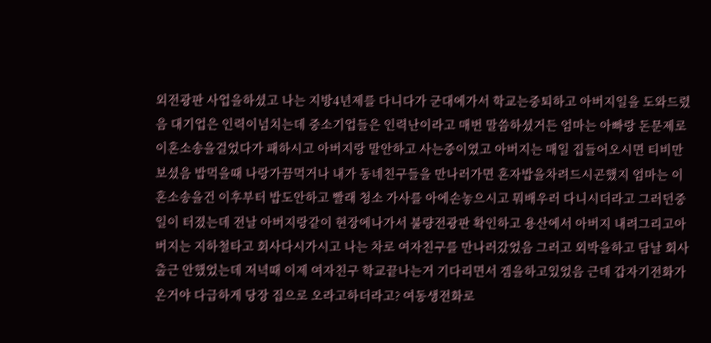외전광판 사업을하셨고 나는 지방4년제를 다니다가 군대에가서 학교는중퇴하고 아버지일을 도와드렸음 대기업은 인력이넘치는데 중소기업들은 인력난이라고 매번 말씀하셨거든 엄마는 아빠랑 돈문제로 이혼소송을걸었다가 패하시고 아버지랑 말안하고 사는중이였고 아버지는 매일 집들어오시면 티비만보셨음 밥먹을때 나랑가끔먹거나 내가 동네친구들을 만나러가면 혼자밥을차려드시곤했지 엄마는 이혼소송을건 이후부터 밥도안하고 빨래 청소 가사를 아에손놓으시고 뭐배우러 다니시더라고 그러던중 일이 터졌는데 전날 아버지랑같이 현장에나가서 불량전광판 확인하고 용산에서 아버지 내려그리고아버지는 지하철타고 회사다시가시고 나는 차로 여자친구를 만나러갔었음 그러고 외박을하고 담날 회사출근 안했었는데 저녁때 이제 여자친구 학교끝나는거 기다리면서 겜을하고있었음 근데 갑자기전화가온거야 다급하게 당장 집으로 오라고하더라고? 여동생전화로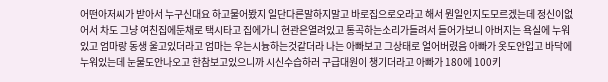어떤아저씨가 받아서 누구신대요 하고물어봤지 일단다른말하지말고 바로집으로오라고 해서 뭔일인지도모르겠는데 정신이없어서 차도 그냥 여친집에둔채로 택시타고 집에가니 현관은열려있고 통곡하는소리가들려서 들어가보니 아버지는 욕실에 누워있고 엄마랑 동생 울고있더라고 엄마는 우는시늉하는것같더라 나는 아빠보고 그상태로 얼어버렸음 아빠가 옷도안입고 바닥에누워있는데 눈물도안나오고 한참보고있으니까 시신수습하러 구급대원이 챙기더라고 아빠가 180에 100키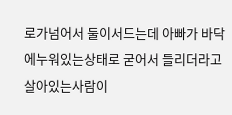로가넘어서 둘이서드는데 아빠가 바닥에누워있는상태로 굳어서 들리더라고 살아있는사람이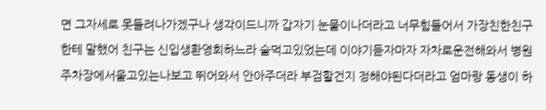면 그자세로 못들려나가겠구나 생각이드니까 갑자기 눈물이나더라고 너무힘들어서 가장친한친구한테 말했어 친구는 신입생환영회하느라 술먹고있었는데 이야기듣자마자 자차로운전해와서 병원주차장에서울고있는나보고 뛰어와서 안아주더라 부검할건지 정해야된다더라고 엄마랑 동생이 하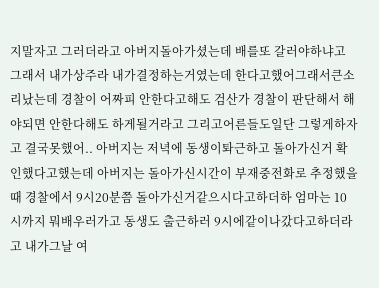지말자고 그러더라고 아버지돌아가셨는데 배를또 갈러야하냐고 그래서 내가상주라 내가결정하는거였는데 한다고했어그래서큰소리났는데 경찰이 어짜피 안한다고해도 검산가 경찰이 판단해서 해야되면 안한다해도 하게될거라고 그리고어른들도일단 그렇게하자고 결국못했어.. 아버지는 저녁에 동생이톼근하고 돌아가신거 확인했다고했는데 아버지는 돌아가신시간이 부재중전화로 추정했을때 경찰에서 9시20분쯤 돌아가신거같으시다고하더하 엄마는 10시까지 뭐배우러가고 동생도 출근하러 9시에같이나갔다고하더라고 내가그날 여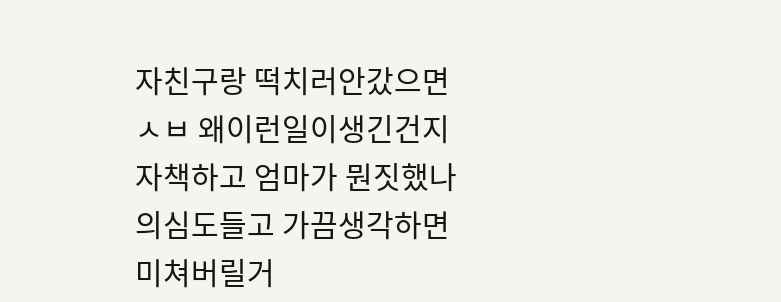자친구랑 떡치러안갔으면 ㅅㅂ 왜이런일이생긴건지 자책하고 엄마가 뭔짓했나 의심도들고 가끔생각하면 미쳐버릴거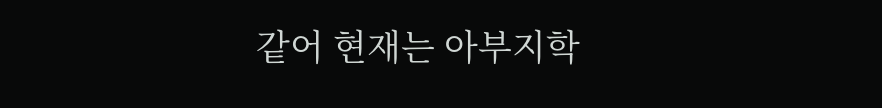같어 현재는 아부지학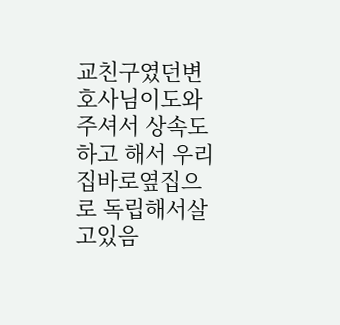교친구였던변호사님이도와주셔서 상속도하고 해서 우리집바로옆집으로 독립해서살고있음